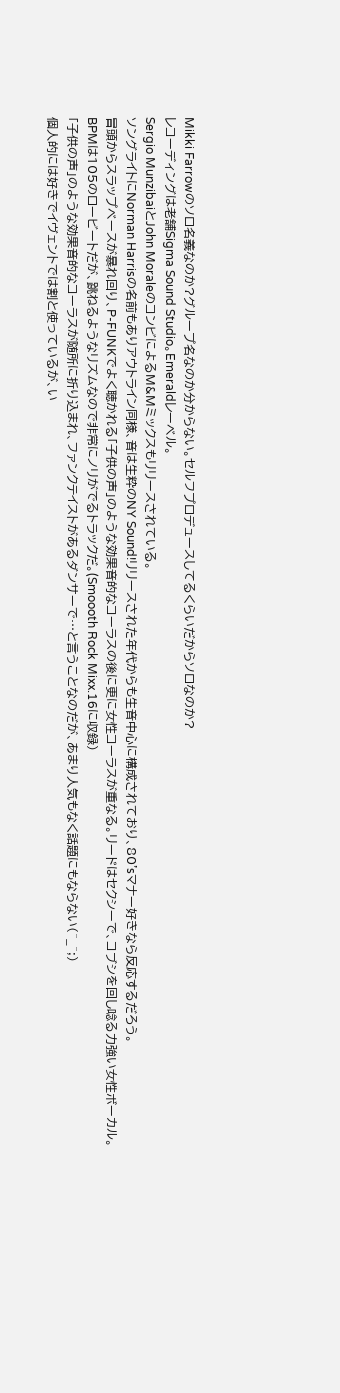Mikki Farrowのソロ名義なのか?グループ名なのか分からない。セルフプロデュースしてるくらいだからソロなのか?
レコーディングは老舗Sigma Sound Studio。Emeraldレーベル。
Sergio MunzibaiとJohn MoraleのコンビによるM&Mミックスもリリースされている。
ソングライトにNorman Harrisの名前もありアウトライン同様、音は生粋のNY Sound!リリースされた年代からも生音中心に構成されており、80'sマナー好きなら反応するだろう。
冒頭からスラップベースが暴れ回り、P-FUNKでよく聴かれる「子供の声」のような効果音的なコーラスの後に更に女性コーラスが重なる。リードはセクシーで、コブシを回し唸る力強い女性ボーカル。
BPMは105のロービートだが、跳ねるようなリズムなので非常にノリがでるトラックだ。(Smoooth Rock Mixx.16に収録)
「子供の声」のような効果音的なコーラスが随所に折り込まれ、ファンクテイストがあるダンサーで…と言うことなのだが、あまり人気もなく話題にもならない(^_^;)
個人的には好きでイヴェントでは割と使っているが、い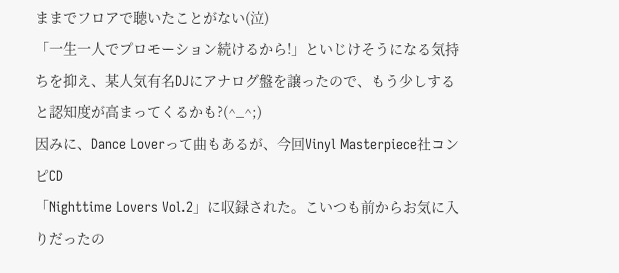ままでフロアで聴いたことがない(泣)
「一生一人でプロモーション続けるから!」といじけそうになる気持ちを抑え、某人気有名DJにアナログ盤を譲ったので、もう少しすると認知度が高まってくるかも?(^_^;)
因みに、Dance Loverって曲もあるが、今回Vinyl Masterpiece社コンピCD
「Nighttime Lovers Vol.2」に収録された。こいつも前からお気に入りだったの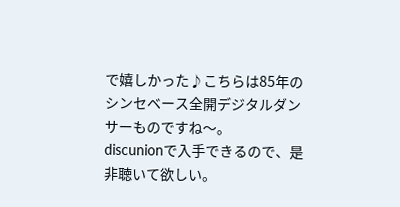で嬉しかった♪こちらは85年のシンセベース全開デジタルダンサーものですね〜。
discunionで入手できるので、是非聴いて欲しい。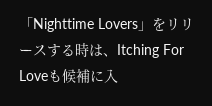「Nighttime Lovers」をリリースする時は、Itching For Loveも候補に入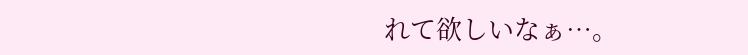れて欲しいなぁ…。